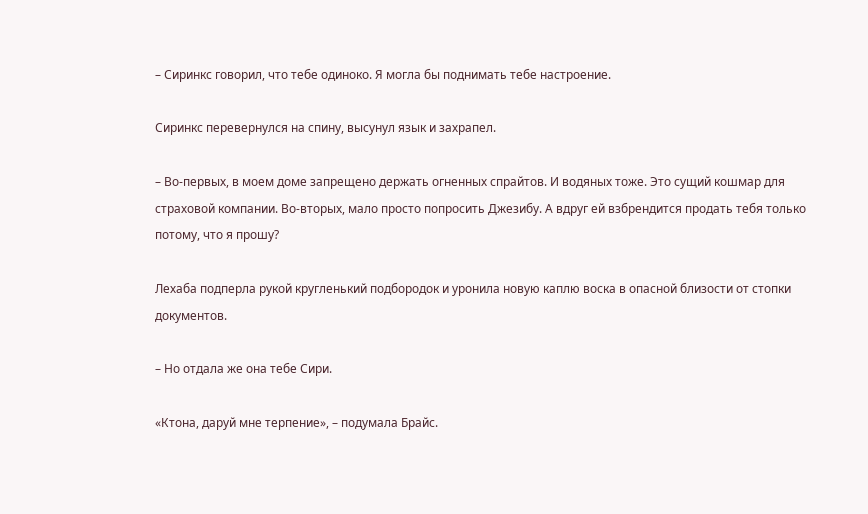– Сиринкс говорил, что тебе одиноко. Я могла бы поднимать тебе настроение.

Сиринкс перевернулся на спину, высунул язык и захрапел.

– Во-первых, в моем доме запрещено держать огненных спрайтов. И водяных тоже. Это сущий кошмар для страховой компании. Во-вторых, мало просто попросить Джезибу. А вдруг ей взбрендится продать тебя только потому, что я прошу?

Лехаба подперла рукой кругленький подбородок и уронила новую каплю воска в опасной близости от стопки документов.

– Но отдала же она тебе Сири.

«Ктона, даруй мне терпение», – подумала Брайс.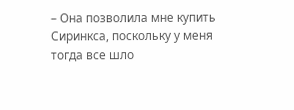– Она позволила мне купить Сиринкса, поскольку у меня тогда все шло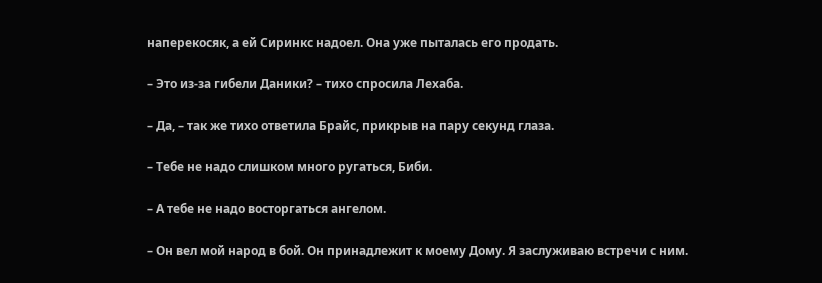наперекосяк, а ей Сиринкс надоел. Она уже пыталась его продать.

– Это из-за гибели Даники? – тихо спросила Лехаба.

– Да, – так же тихо ответила Брайс, прикрыв на пару секунд глаза.

– Тебе не надо слишком много ругаться, Биби.

– А тебе не надо восторгаться ангелом.

– Он вел мой народ в бой. Он принадлежит к моему Дому. Я заслуживаю встречи с ним.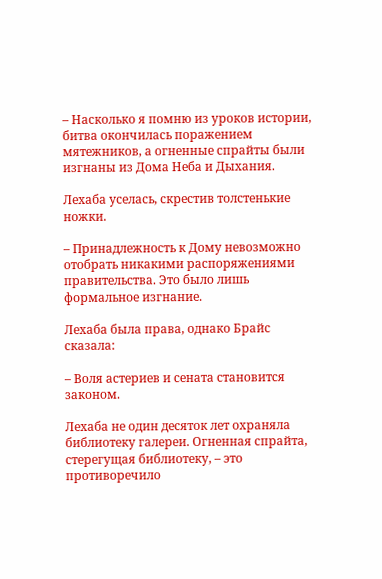– Насколько я помню из уроков истории, битва окончилась поражением мятежников, а огненные спрайты были изгнаны из Дома Неба и Дыхания.

Лехаба уселась, скрестив толстенькие ножки.

– Принадлежность к Дому невозможно отобрать никакими распоряжениями правительства. Это было лишь формальное изгнание.

Лехаба была права, однако Брайс сказала:

– Воля астериев и сената становится законом.

Лехаба не один десяток лет охраняла библиотеку галереи. Огненная спрайта, стерегущая библиотеку, – это противоречило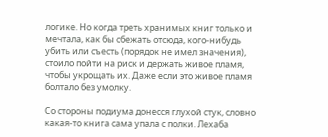логике. Но когда треть хранимых книг только и мечтала, как бы сбежать отсюда, кого-нибудь убить или съесть (порядок не имел значения), стоило пойти на риск и держать живое пламя, чтобы укрощать их. Даже если это живое пламя болтало без умолку.

Со стороны подиума донесся глухой стук, словно какая-то книга сама упала с полки. Лехаба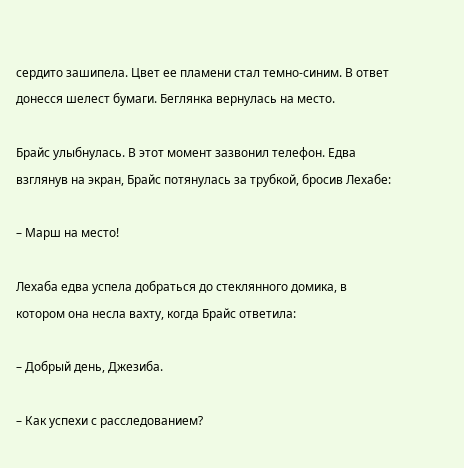сердито зашипела. Цвет ее пламени стал темно-синим. В ответ донесся шелест бумаги. Беглянка вернулась на место.

Брайс улыбнулась. В этот момент зазвонил телефон. Едва взглянув на экран, Брайс потянулась за трубкой, бросив Лехабе:

– Марш на место!

Лехаба едва успела добраться до стеклянного домика, в котором она несла вахту, когда Брайс ответила:

– Добрый день, Джезиба.

– Как успехи с расследованием?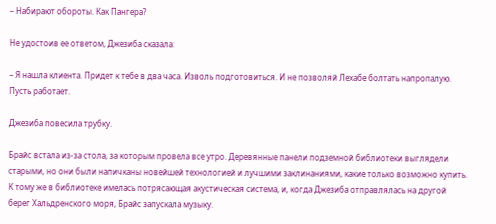– Набирают обороты. Как Пангера?

Не удостоив ее ответом, Джезиба сказала:

– Я нашла клиента. Придет к тебе в два часа. Изволь подготовиться. И не позволяй Лехабе болтать напропалую. Пусть работает.

Джезиба повесила трубку.

Брайс встала из-за стола, за которым провела все утро. Деревянные панели подземной библиотеки выглядели старыми, но они были напичканы новейшей технологией и лучшими заклинаниями, какие только возможно купить. К тому же в библиотеке имелась потрясающая акустическая система, и, когда Джезиба отправлялась на другой берег Хальдренского моря, Брайс запускала музыку.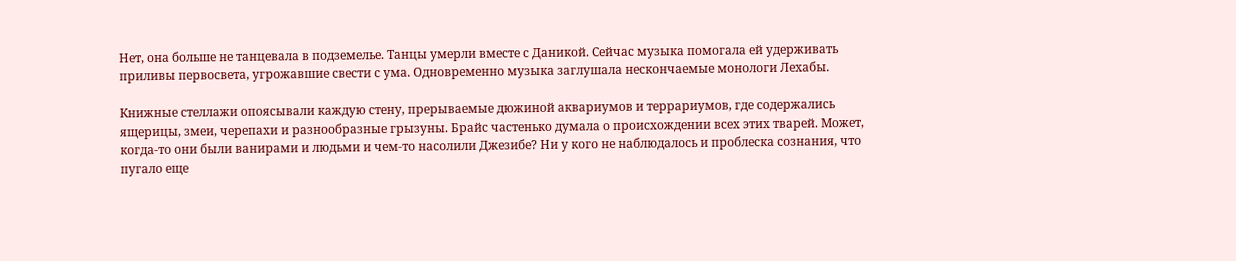Нет, она больше не танцевала в подземелье. Танцы умерли вместе с Даникой. Сейчас музыка помогала ей удерживать приливы первосвета, угрожавшие свести с ума. Одновременно музыка заглушала нескончаемые монологи Лехабы.

Книжные стеллажи опоясывали каждую стену, прерываемые дюжиной аквариумов и террариумов, где содержались ящерицы, змеи, черепахи и разнообразные грызуны. Брайс частенько думала о происхождении всех этих тварей. Может, когда-то они были ванирами и людьми и чем-то насолили Джезибе? Ни у кого не наблюдалось и проблеска сознания, что пугало еще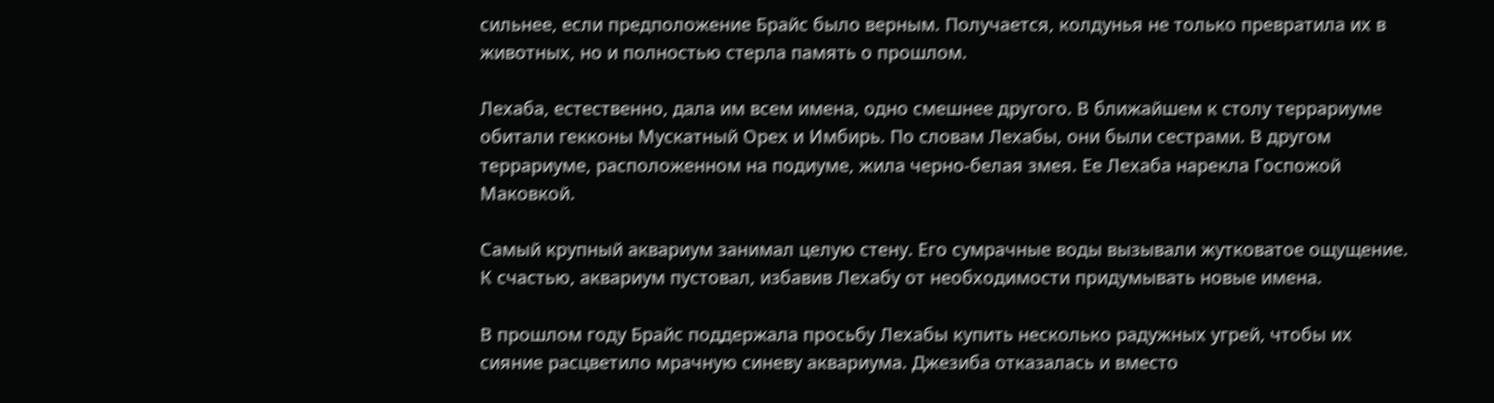сильнее, если предположение Брайс было верным. Получается, колдунья не только превратила их в животных, но и полностью стерла память о прошлом.

Лехаба, естественно, дала им всем имена, одно смешнее другого. В ближайшем к столу террариуме обитали гекконы Мускатный Орех и Имбирь. По словам Лехабы, они были сестрами. В другом террариуме, расположенном на подиуме, жила черно-белая змея. Ее Лехаба нарекла Госпожой Маковкой.

Самый крупный аквариум занимал целую стену. Его сумрачные воды вызывали жутковатое ощущение. К счастью, аквариум пустовал, избавив Лехабу от необходимости придумывать новые имена.

В прошлом году Брайс поддержала просьбу Лехабы купить несколько радужных угрей, чтобы их сияние расцветило мрачную синеву аквариума. Джезиба отказалась и вместо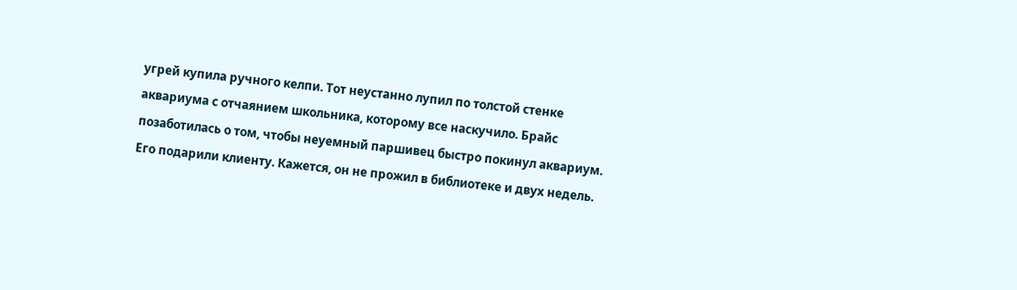угрей купила ручного келпи. Тот неустанно лупил по толстой стенке аквариума с отчаянием школьника, которому все наскучило. Брайс позаботилась о том, чтобы неуемный паршивец быстро покинул аквариум. Его подарили клиенту. Кажется, он не прожил в библиотеке и двух недель.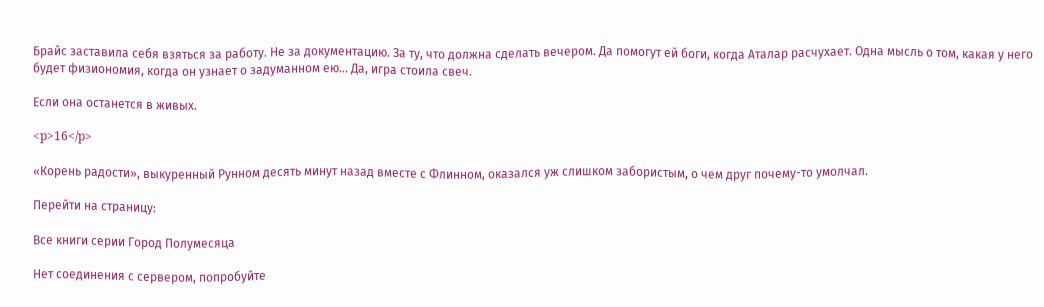Брайс заставила себя взяться за работу. Не за документацию. За ту, что должна сделать вечером. Да помогут ей боги, когда Аталар расчухает. Одна мысль о том, какая у него будет физиономия, когда он узнает о задуманном ею… Да, игра стоила свеч.

Если она останется в живых.

<p>16</p>

«Корень радости», выкуренный Рунном десять минут назад вместе с Флинном, оказался уж слишком забористым, о чем друг почему-то умолчал.

Перейти на страницу:

Все книги серии Город Полумесяца

Нет соединения с сервером, попробуйте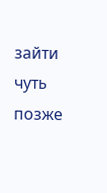зайти чуть позже